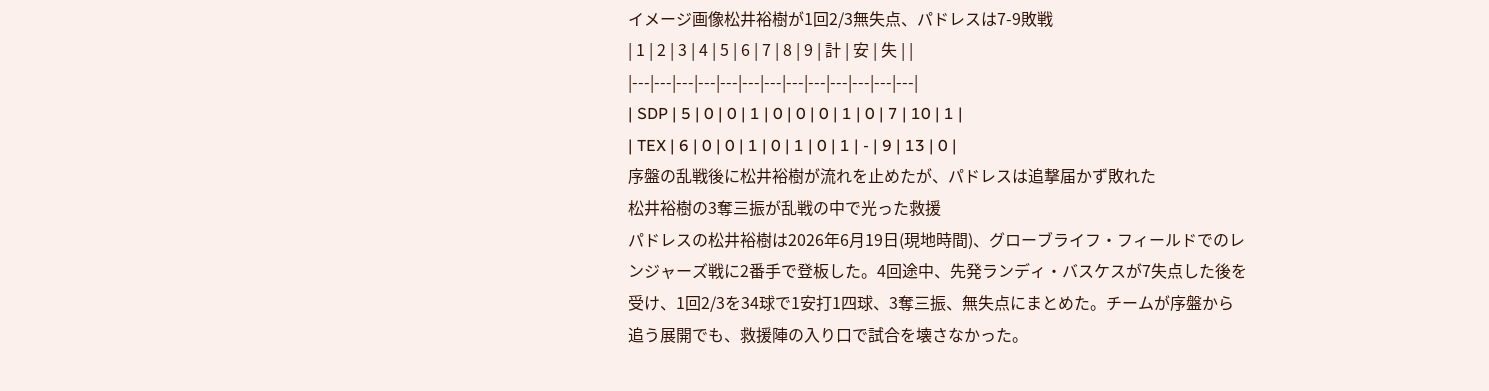イメージ画像松井裕樹が1回2/3無失点、パドレスは7-9敗戦
| 1 | 2 | 3 | 4 | 5 | 6 | 7 | 8 | 9 | 計 | 安 | 失 | |
|---|---|---|---|---|---|---|---|---|---|---|---|---|
| SDP | 5 | 0 | 0 | 1 | 0 | 0 | 0 | 1 | 0 | 7 | 10 | 1 |
| TEX | 6 | 0 | 0 | 1 | 0 | 1 | 0 | 1 | - | 9 | 13 | 0 |
序盤の乱戦後に松井裕樹が流れを止めたが、パドレスは追撃届かず敗れた
松井裕樹の3奪三振が乱戦の中で光った救援
パドレスの松井裕樹は2026年6月19日(現地時間)、グローブライフ・フィールドでのレンジャーズ戦に2番手で登板した。4回途中、先発ランディ・バスケスが7失点した後を受け、1回2/3を34球で1安打1四球、3奪三振、無失点にまとめた。チームが序盤から追う展開でも、救援陣の入り口で試合を壊さなかった。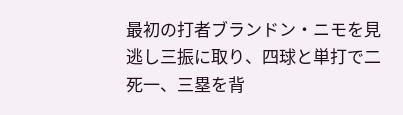最初の打者ブランドン・ニモを見逃し三振に取り、四球と単打で二死一、三塁を背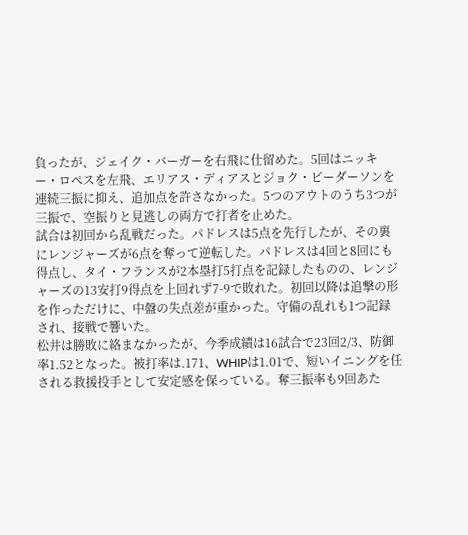負ったが、ジェイク・バーガーを右飛に仕留めた。5回はニッキー・ロペスを左飛、エリアス・ディアスとジョク・ピーダーソンを連続三振に抑え、追加点を許さなかった。5つのアウトのうち3つが三振で、空振りと見逃しの両方で打者を止めた。
試合は初回から乱戦だった。パドレスは5点を先行したが、その裏にレンジャーズが6点を奪って逆転した。パドレスは4回と8回にも得点し、タイ・フランスが2本塁打5打点を記録したものの、レンジャーズの13安打9得点を上回れず7-9で敗れた。初回以降は追撃の形を作っただけに、中盤の失点差が重かった。守備の乱れも1つ記録され、接戦で響いた。
松井は勝敗に絡まなかったが、今季成績は16試合で23回2/3、防御率1.52となった。被打率は.171、WHIPは1.01で、短いイニングを任される救援投手として安定感を保っている。奪三振率も9回あた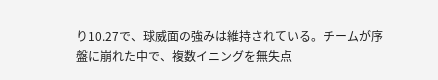り10.27で、球威面の強みは維持されている。チームが序盤に崩れた中で、複数イニングを無失点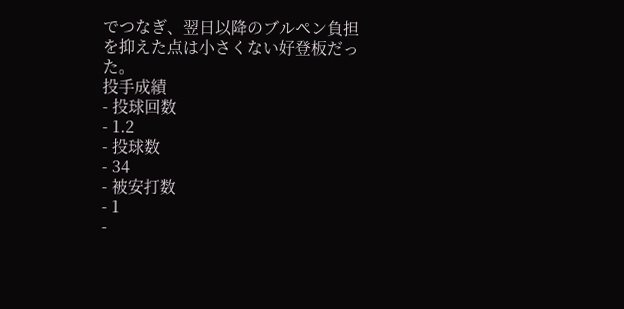でつなぎ、翌日以降のブルペン負担を抑えた点は小さくない好登板だった。
投手成績
- 投球回数
- 1.2
- 投球数
- 34
- 被安打数
- 1
-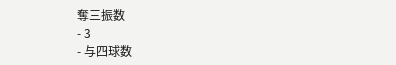奪三振数
- 3
- 与四球数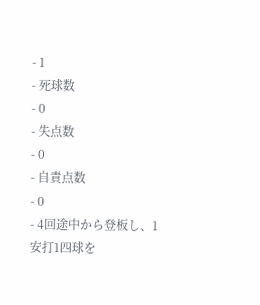- 1
- 死球数
- 0
- 失点数
- 0
- 自責点数
- 0
- 4回途中から登板し、1安打1四球を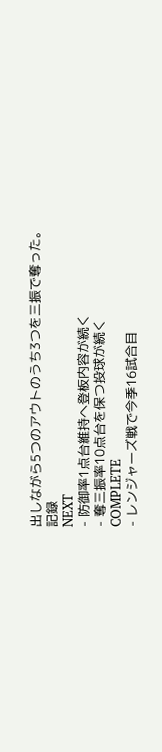出しながら5つのアウトのうち3つを三振で奪った。
記録
NEXT
- 防御率1点台維持へ登板内容が続く
- 奪三振率10点台を保つ投球が続く
COMPLETE
- レンジャーズ戦で今季16試合目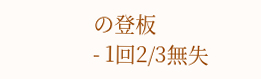の登板
- 1回2/3無失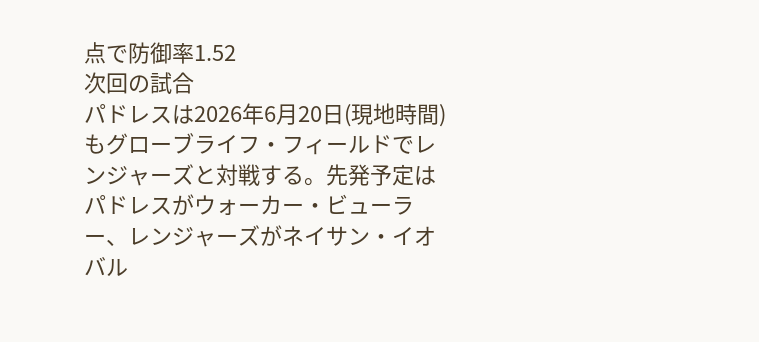点で防御率1.52
次回の試合
パドレスは2026年6月20日(現地時間)もグローブライフ・フィールドでレンジャーズと対戦する。先発予定はパドレスがウォーカー・ビューラー、レンジャーズがネイサン・イオバル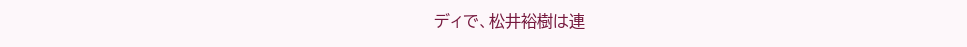ディで、松井裕樹は連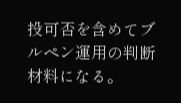投可否を含めてブルペン運用の判断材料になる。